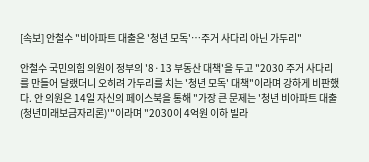[속보] 안철수 "비아파트 대출은 '청년 모독'…주거 사다리 아닌 가두리"

안철수 국민의힘 의원이 정부의 '8·13 부동산 대책'을 두고 "2030 주거 사다리를 만들어 달랬더니 오히려 가두리를 치는 '청년 모독' 대책"이라며 강하게 비판했다. 안 의원은 14일 자신의 페이스북을 통해 "가장 큰 문제는 '청년 비아파트 대출(청년미래보금자리론)'"이라며 "2030이 4억원 이하 빌라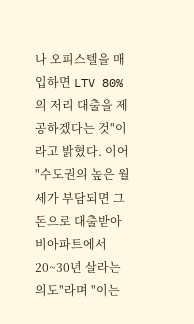나 오피스텔을 매입하면 LTV 80%의 저리 대출을 제공하겠다는 것"이라고 밝혔다. 이어 "수도권의 높은 월세가 부담되면 그 돈으로 대출받아 비아파트에서 20~30년 살라는 의도"라며 "이는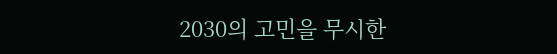2030의 고민을 무시한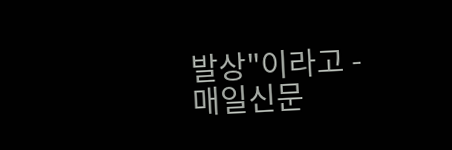발상"이라고 - 매일신문